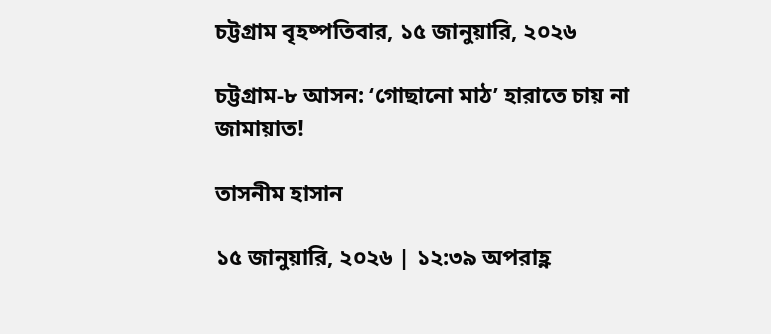চট্টগ্রাম বৃহষ্পতিবার, ১৫ জানুয়ারি, ২০২৬

চট্টগ্রাম-৮ আসন: ‘গোছানো মাঠ’ হারাতে চায় না জামায়াত!

তাসনীম হাসান

১৫ জানুয়ারি, ২০২৬ | ১২:৩৯ অপরাহ্ণ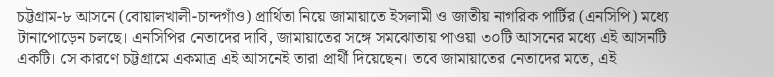চট্টগ্রাম-৮ আসনে (বোয়ালখালী-চান্দগাঁও) প্রার্থিতা নিয়ে জামায়াতে ইসলামী ও জাতীয় নাগরিক পার্টির (এনসিপি) মধ্যে টানাপোড়েন চলছে। এনসিপির নেতাদের দাবি, জামায়াতের সঙ্গে সমঝোতায় পাওয়া ৩০টি আসনের মধ্যে এই আসনটি একটি। সে কারণে চট্টগ্রামে একমাত্র এই আসনেই তারা প্রার্থী দিয়েছেন। তবে জামায়াতের নেতাদের মতে, এই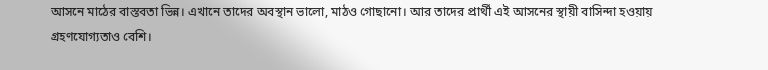আসনে মাঠের বাস্তবতা ভিন্ন। এখানে তাদের অবস্থান ভালো, মাঠও গোছানো। আর তাদের প্রার্থী এই আসনের স্থায়ী বাসিন্দা হওয়ায় গ্রহণযোগ্যতাও বেশি।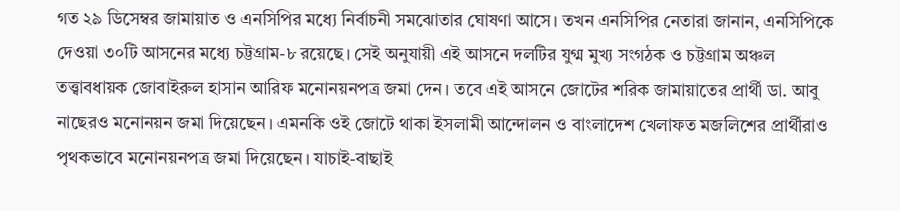গত ২৯ ডিসেম্বর জামায়াত ও এনসিপির মধ্যে নির্বাচনী সমঝোতার ঘোষণা আসে। তখন এনসিপির নেতারা জানান, এনসিপিকে দেওয়া ৩০টি আসনের মধ্যে চট্টগ্রাম-৮ রয়েছে। সেই অনুযায়ী এই আসনে দলটির যুগ্ম মুখ্য সংগঠক ও চট্টগ্রাম অঞ্চল তত্ত্বাবধায়ক জোবাইরুল হাসান আরিফ মনোনয়নপত্র জমা দেন। তবে এই আসনে জোটের শরিক জামায়াতের প্রার্থী ডা. আবু নাছেরও মনোনয়ন জমা দিয়েছেন। এমনকি ওই জোটে থাকা ইসলামী আন্দোলন ও বাংলাদেশ খেলাফত মজলিশের প্রার্থীরাও পৃথকভাবে মনোনয়নপত্র জমা দিয়েছেন। যাচাই-বাছাই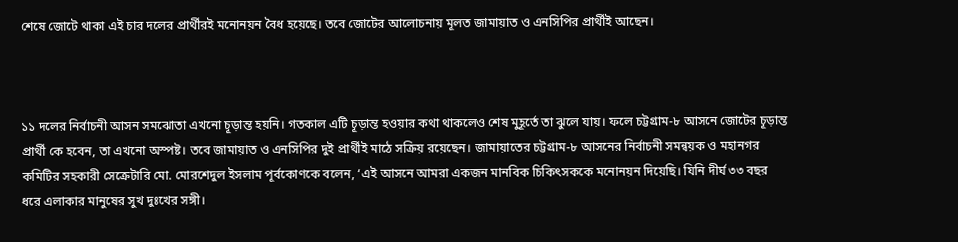শেষে জোটে থাকা এই চার দলের প্রার্থীরই মনোনয়ন বৈধ হয়েছে। তবে জোটের আলোচনায় মূলত জামায়াত ও এনসিপির প্রার্থীই আছেন।



১১ দলের নির্বাচনী আসন সমঝোতা এখনো চূড়ান্ত হয়নি। গতকাল এটি চূড়ান্ত হওয়ার কথা থাকলেও শেষ মুহূর্তে তা ঝুলে যায়। ফলে চট্টগ্রাম-৮ আসনে জোটের চূড়ান্ত প্রার্থী কে হবেন, তা এখনো অস্পষ্ট। তবে জামায়াত ও এনসিপির দুই প্রার্থীই মাঠে সক্রিয় রয়েছেন। জামায়াতের চট্টগ্রাম-৮ আসনের নির্বাচনী সমন্বয়ক ও মহানগর কমিটির সহকারী সেক্রেটারি মো. মোরশেদুল ইসলাম পূর্বকোণকে বলেন, ‘এই আসনে আমরা একজন মানবিক চিকিৎসককে মনোনয়ন দিয়েছি। যিনি দীর্ঘ ৩৩ বছর ধরে এলাকার মানুষের সুখ দুঃখের সঙ্গী।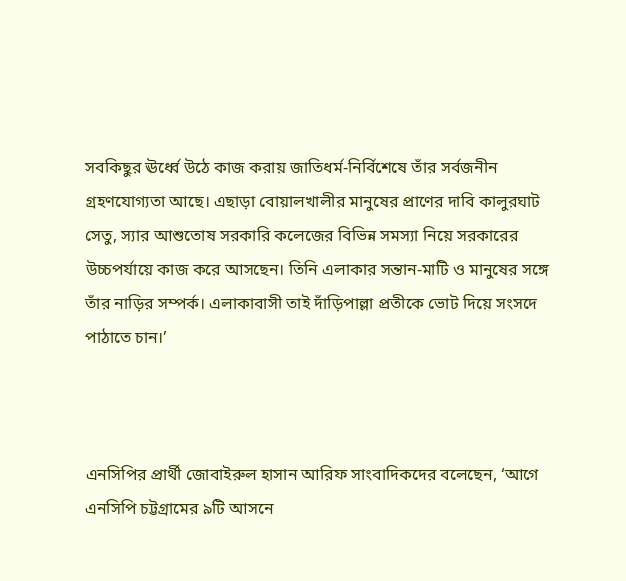সবকিছুর ঊর্ধ্বে উঠে কাজ করায় জাতিধর্ম-নির্বিশেষে তাঁর সর্বজনীন গ্রহণযোগ্যতা আছে। এছাড়া বোয়ালখালীর মানুষের প্রাণের দাবি কালুরঘাট সেতু, স্যার আশুতোষ সরকারি কলেজের বিভিন্ন সমস্যা নিয়ে সরকারের উচ্চপর্যায়ে কাজ করে আসছেন। তিনি এলাকার সন্তান-মাটি ও মানুষের সঙ্গে তাঁর নাড়ির সম্পর্ক। এলাকাবাসী তাই দাঁড়িপাল্লা প্রতীকে ভোট দিয়ে সংসদে পাঠাতে চান।’



এনসিপির প্রার্থী জোবাইরুল হাসান আরিফ সাংবাদিকদের বলেছেন, ‘আগে এনসিপি চট্টগ্রামের ৯টি আসনে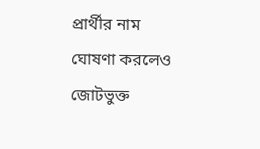প্রার্থীর নাম ঘোষণা করলেও জোটভুক্ত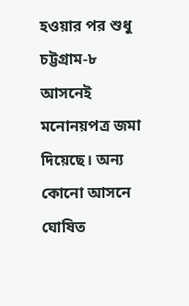হওয়ার পর শুধু চট্টগ্রাম-৮ আসনেই মনোনয়পত্র জমা দিয়েছে। অন্য কোনো আসনে ঘোষিত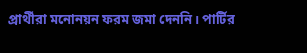প্রার্থীরা মনোনয়ন ফরম জমা দেননি। পার্টির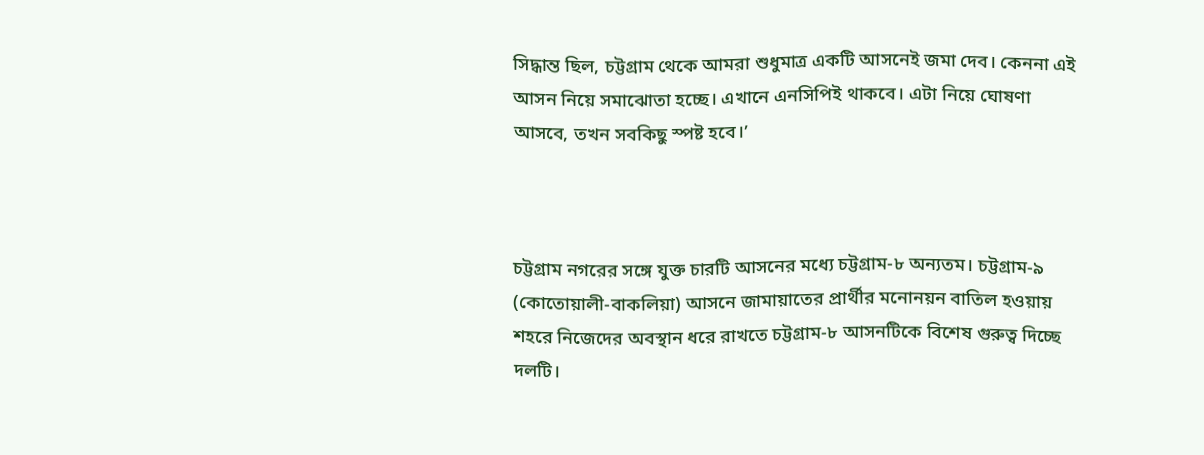সিদ্ধান্ত ছিল, চট্টগ্রাম থেকে আমরা শুধুমাত্র একটি আসনেই জমা দেব। কেননা এই আসন নিয়ে সমাঝোতা হচ্ছে। এখানে এনসিপিই থাকবে। এটা নিয়ে ঘোষণা আসবে, তখন সবকিছু স্পষ্ট হবে।’



চট্টগ্রাম নগরের সঙ্গে যুক্ত চারটি আসনের মধ্যে চট্টগ্রাম-৮ অন্যতম। চট্টগ্রাম-৯ (কোতোয়ালী-বাকলিয়া) আসনে জামায়াতের প্রার্থীর মনোনয়ন বাতিল হওয়ায় শহরে নিজেদের অবস্থান ধরে রাখতে চট্টগ্রাম-৮ আসনটিকে বিশেষ গুরুত্ব দিচ্ছে দলটি।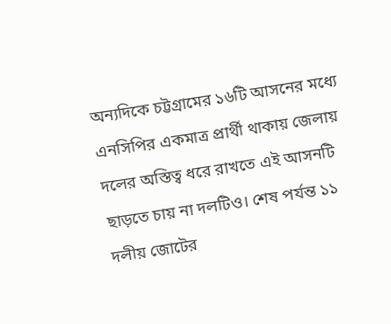অন্যদিকে চট্টগ্রামের ১৬টি আসনের মধ্যে এনসিপির একমাত্র প্রার্থী থাকায় জেলায় দলের অস্তিত্ব ধরে রাখতে এই আসনটি ছাড়তে চায় না দলটিও। শেষ পর্যন্ত ১১ দলীয় জোটের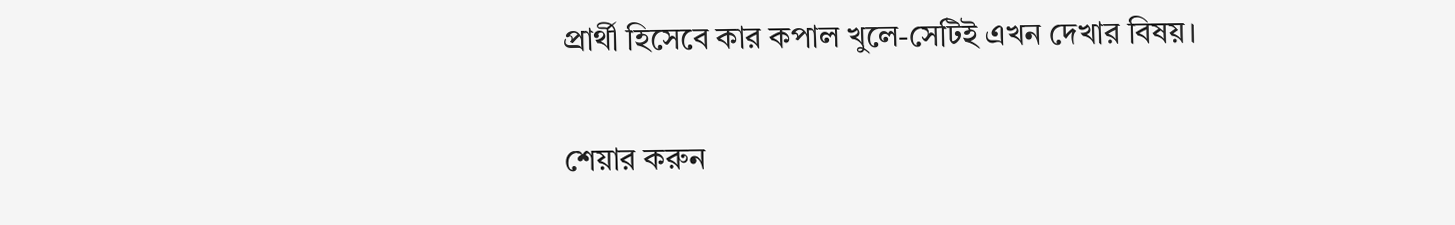প্রার্থী হিসেবে কার কপাল খুলে-সেটিই এখন দেখার বিষয়।

শেয়ার করুন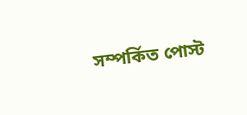সম্পর্কিত পোস্ট